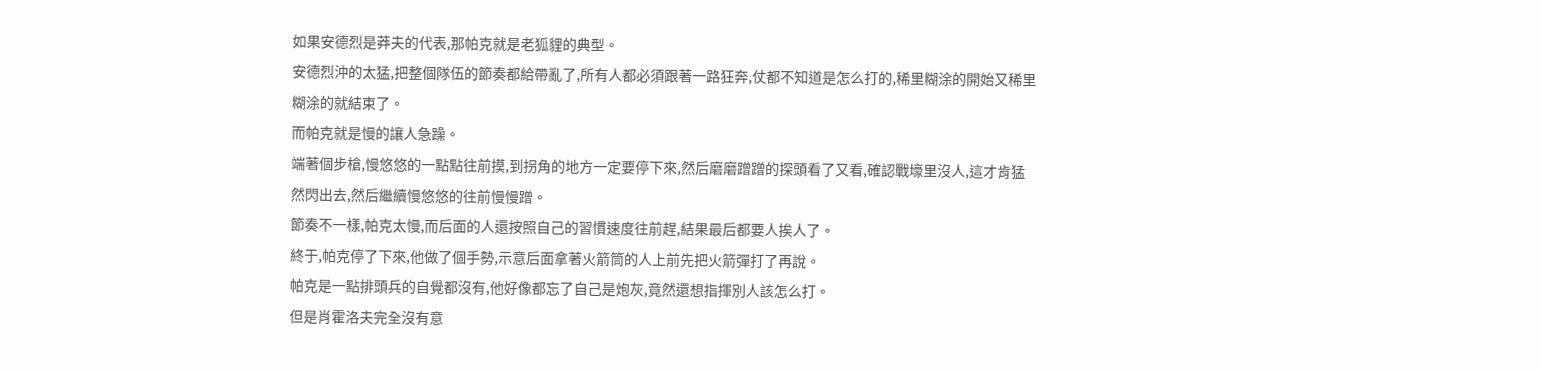如果安德烈是莽夫的代表,那帕克就是老狐貍的典型。
安德烈沖的太猛,把整個隊伍的節奏都給帶亂了,所有人都必須跟著一路狂奔,仗都不知道是怎么打的,稀里糊涂的開始又稀里糊涂的就結束了。
而帕克就是慢的讓人急躁。
端著個步槍,慢悠悠的一點點往前摸,到拐角的地方一定要停下來,然后磨磨蹭蹭的探頭看了又看,確認戰壕里沒人,這才肯猛然閃出去,然后繼續慢悠悠的往前慢慢蹭。
節奏不一樣,帕克太慢,而后面的人還按照自己的習慣速度往前趕,結果最后都要人挨人了。
終于,帕克停了下來,他做了個手勢,示意后面拿著火箭筒的人上前先把火箭彈打了再說。
帕克是一點排頭兵的自覺都沒有,他好像都忘了自己是炮灰,竟然還想指揮別人該怎么打。
但是肖霍洛夫完全沒有意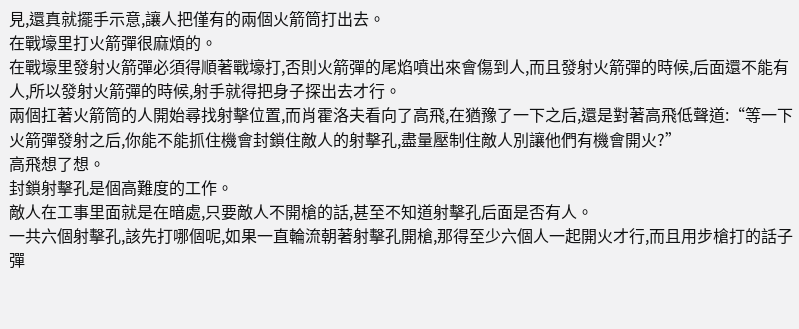見,還真就擺手示意,讓人把僅有的兩個火箭筒打出去。
在戰壕里打火箭彈很麻煩的。
在戰壕里發射火箭彈必須得順著戰壕打,否則火箭彈的尾焰噴出來會傷到人,而且發射火箭彈的時候,后面還不能有人,所以發射火箭彈的時候,射手就得把身子探出去才行。
兩個扛著火箭筒的人開始尋找射擊位置,而肖霍洛夫看向了高飛,在猶豫了一下之后,還是對著高飛低聲道:“等一下火箭彈發射之后,你能不能抓住機會封鎖住敵人的射擊孔,盡量壓制住敵人別讓他們有機會開火?”
高飛想了想。
封鎖射擊孔是個高難度的工作。
敵人在工事里面就是在暗處,只要敵人不開槍的話,甚至不知道射擊孔后面是否有人。
一共六個射擊孔,該先打哪個呢,如果一直輪流朝著射擊孔開槍,那得至少六個人一起開火才行,而且用步槍打的話子彈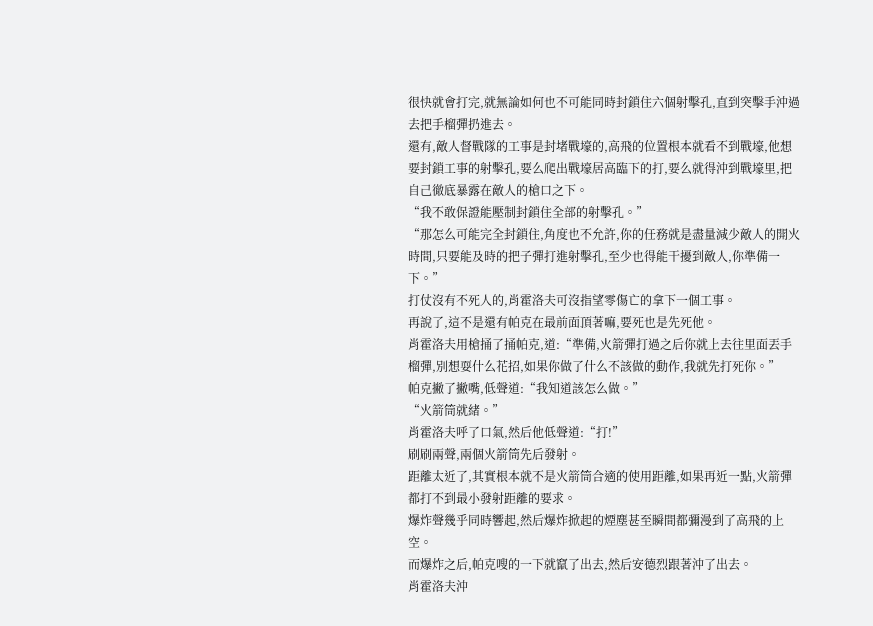很快就會打完,就無論如何也不可能同時封鎖住六個射擊孔,直到突擊手沖過去把手榴彈扔進去。
還有,敵人督戰隊的工事是封堵戰壕的,高飛的位置根本就看不到戰壕,他想要封鎖工事的射擊孔,要么爬出戰壕居高臨下的打,要么就得沖到戰壕里,把自己徹底暴露在敵人的槍口之下。
“我不敢保證能壓制封鎖住全部的射擊孔。”
“那怎么可能完全封鎖住,角度也不允許,你的任務就是盡量減少敵人的開火時間,只要能及時的把子彈打進射擊孔,至少也得能干擾到敵人,你準備一下。”
打仗沒有不死人的,肖霍洛夫可沒指望零傷亡的拿下一個工事。
再說了,這不是還有帕克在最前面頂著嘛,要死也是先死他。
肖霍洛夫用槍捅了捅帕克,道:“準備,火箭彈打過之后你就上去往里面丟手榴彈,別想耍什么花招,如果你做了什么不該做的動作,我就先打死你。”
帕克撇了撇嘴,低聲道:“我知道該怎么做。”
“火箭筒就緒。”
肖霍洛夫呼了口氣,然后他低聲道:“打!”
刷刷兩聲,兩個火箭筒先后發射。
距離太近了,其實根本就不是火箭筒合適的使用距離,如果再近一點,火箭彈都打不到最小發射距離的要求。
爆炸聲幾乎同時響起,然后爆炸掀起的煙塵甚至瞬間都彌漫到了高飛的上空。
而爆炸之后,帕克嗖的一下就竄了出去,然后安德烈跟著沖了出去。
肖霍洛夫沖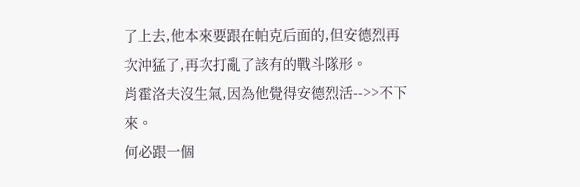了上去,他本來要跟在帕克后面的,但安德烈再次沖猛了,再次打亂了該有的戰斗隊形。
肖霍洛夫沒生氣,因為他覺得安德烈活-->>不下來。
何必跟一個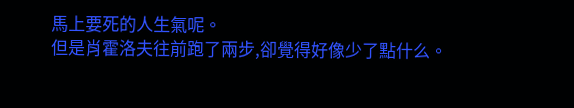馬上要死的人生氣呢。
但是肖霍洛夫往前跑了兩步,卻覺得好像少了點什么。